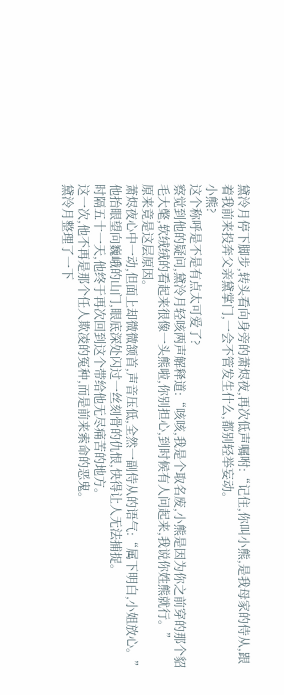黛泠月停下脚步,转头看向身旁的萧烬夜,再次低声嘱咐:“记住,你叫小熊,是我母家的侍从,跟着我前来投奔父亲黛掌门,一会不管发生什么,都别轻举妄动。
小熊?
这个称呼是不是有点太可爱了?
察觉到他的疑问,黛泠月轻咳两声解释道:“咳咳,我是个取名废,小熊是因为你之前穿的那个貂毛大氅,软绒绒的看起来很像一头熊啦,你别担心,到时候有人问起来,我说你姓熊就行。”
原来竟是这层原因。
萧烬夜心中一动,但面上却微微颔首,声音压低,全然一副侍从的语气:“属下明白,小姐放心。”
他抬眼望向巍峨的山门,眼底深处闪过一丝刻骨的仇恨,快得让人无法捕捉。
时隔五十一天,他终于再次回到这个带给他无尽痛苦的地方。
这一次,他不再是那个任人欺凌的冤种,而是前来索命的恶鬼。
黛泠月整理了一下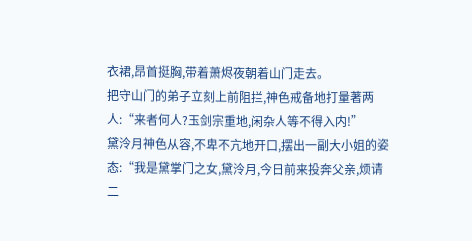衣裙,昂首挺胸,带着萧烬夜朝着山门走去。
把守山门的弟子立刻上前阻拦,神色戒备地打量著两人:“来者何人?玉剑宗重地,闲杂人等不得入内!”
黛泠月神色从容,不卑不亢地开口,摆出一副大小姐的姿态:“我是黛掌门之女,黛泠月,今日前来投奔父亲,烦请二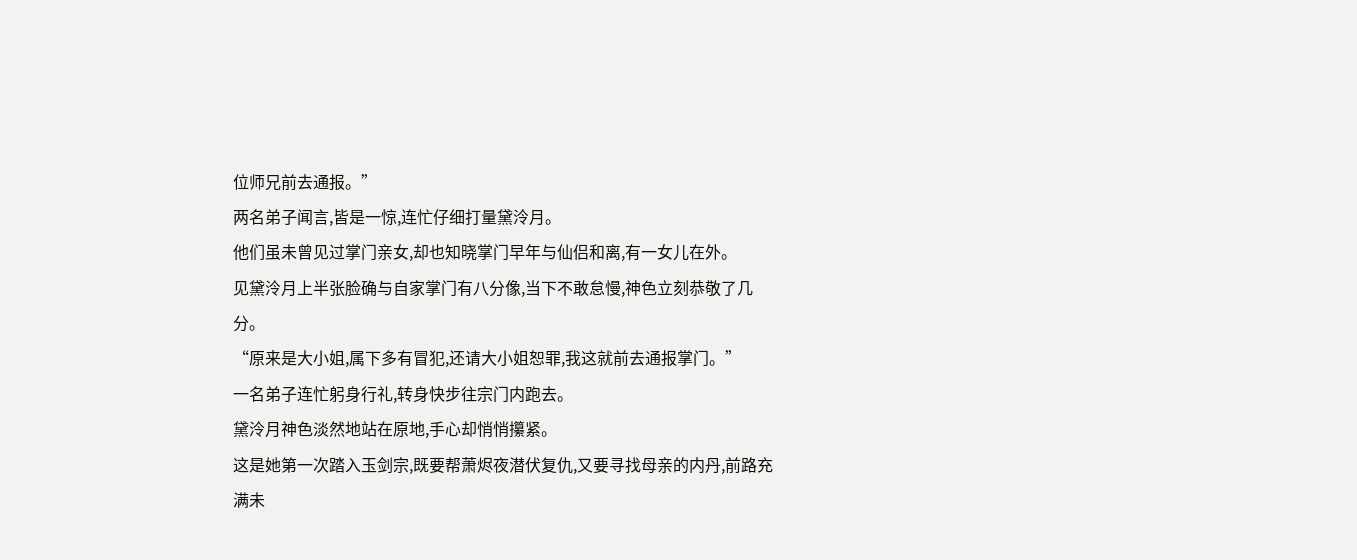位师兄前去通报。”
两名弟子闻言,皆是一惊,连忙仔细打量黛泠月。
他们虽未曾见过掌门亲女,却也知晓掌门早年与仙侣和离,有一女儿在外。
见黛泠月上半张脸确与自家掌门有八分像,当下不敢怠慢,神色立刻恭敬了几分。
“原来是大小姐,属下多有冒犯,还请大小姐恕罪,我这就前去通报掌门。”
一名弟子连忙躬身行礼,转身快步往宗门内跑去。
黛泠月神色淡然地站在原地,手心却悄悄攥紧。
这是她第一次踏入玉剑宗,既要帮萧烬夜潜伏复仇,又要寻找母亲的内丹,前路充满未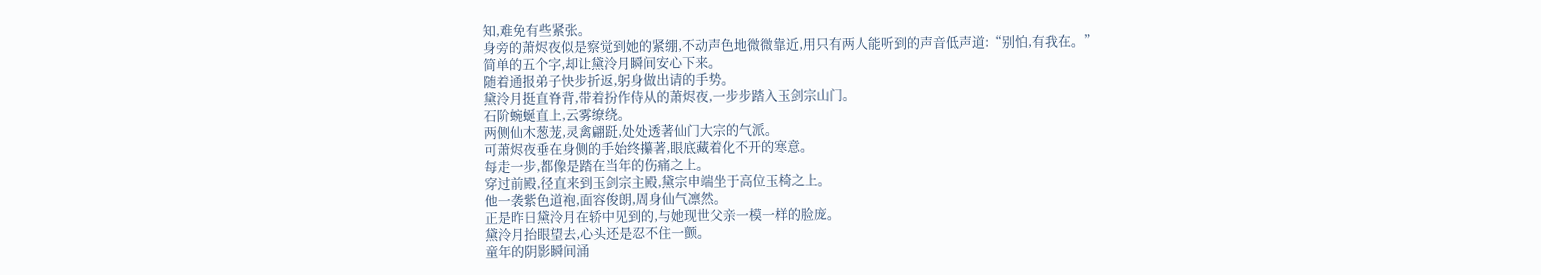知,难免有些紧张。
身旁的萧烬夜似是察觉到她的紧绷,不动声色地微微靠近,用只有两人能听到的声音低声道:“别怕,有我在。”
简单的五个字,却让黛泠月瞬间安心下来。
随着通报弟子快步折返,躬身做出请的手势。
黛泠月挺直脊背,带着扮作侍从的萧烬夜,一步步踏入玉剑宗山门。
石阶蜿蜒直上,云雾缭绕。
两侧仙木葱茏,灵禽翩跹,处处透著仙门大宗的气派。
可萧烬夜垂在身侧的手始终攥著,眼底藏着化不开的寒意。
每走一步,都像是踏在当年的伤痛之上。
穿过前殿,径直来到玉剑宗主殿,黛宗申端坐于高位玉椅之上。
他一袭紫色道袍,面容俊朗,周身仙气凛然。
正是昨日黛泠月在轿中见到的,与她现世父亲一模一样的脸庞。
黛泠月抬眼望去,心头还是忍不住一颤。
童年的阴影瞬间涌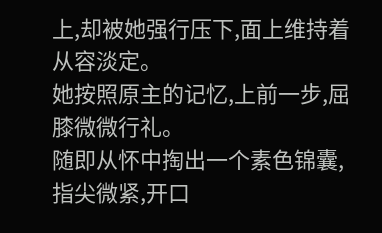上,却被她强行压下,面上维持着从容淡定。
她按照原主的记忆,上前一步,屈膝微微行礼。
随即从怀中掏出一个素色锦囊,指尖微紧,开口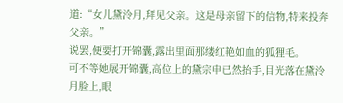道:“女儿黛泠月,拜见父亲。这是母亲留下的信物,特来投奔父亲。”
说罢,便要打开锦囊,露出里面那缕红艳如血的狐狸毛。
可不等她展开锦囊,高位上的黛宗申已然抬手,目光落在黛泠月脸上,眼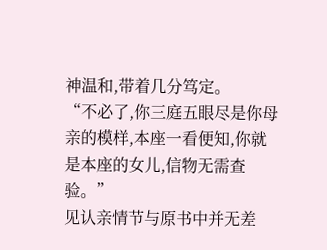神温和,带着几分笃定。
“不必了,你三庭五眼尽是你母亲的模样,本座一看便知,你就是本座的女儿,信物无需查验。”
见认亲情节与原书中并无差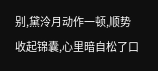别,黛泠月动作一顿,顺势收起锦囊,心里暗自松了口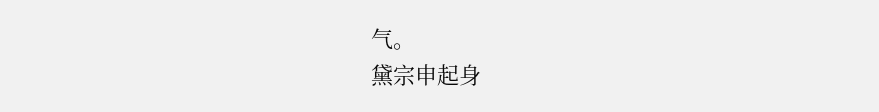气。
黛宗申起身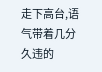走下高台,语气带着几分久违的